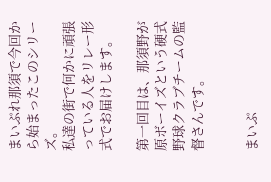まいぷれ那須で今回から始まったこのシリーズ。
私達の街で何かに頑張っている人をリレー形式でお届けします。

第一回目は、那須野が原ボーイズという硬式野球クラブチームの監督さんです。


まいぷ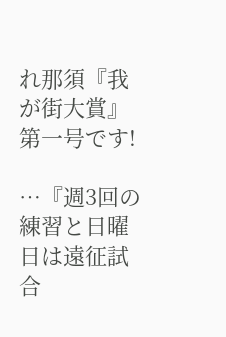れ那須『我が街大賞』第一号です!

…『週3回の練習と日曜日は遠征試合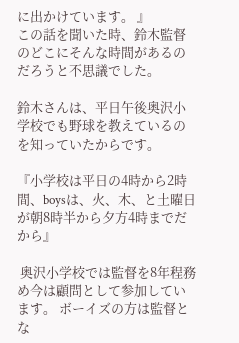に出かけています。 』
この話を聞いた時、鈴木監督のどこにそんな時間があるのだろうと不思議でした。

鈴木さんは、平日午後奥沢小学校でも野球を教えているのを知っていたからです。

『小学校は平日の4時から2時間、boysは、火、木、と土曜日が朝8時半から夕方4時までだから』

 奥沢小学校では監督を8年程務め今は顧問として参加しています。 ボーイズの方は監督とな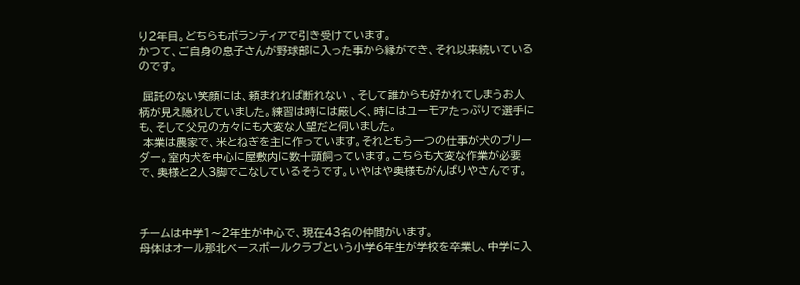り2年目。どちらもボランティアで引き受けています。
かつて、ご自身の息子さんが野球部に入った事から縁ができ、それ以来続いているのです。

 屈託のない笑顔には、頼まれれば断れない 、そして誰からも好かれてしまうお人柄が見え隠れしていました。練習は時には厳しく、時にはユーモアたっぷりで選手にも、そして父兄の方々にも大変な人望だと伺いました。
 本業は農家で、米とねぎを主に作っています。それともう一つの仕事が犬のブリーダー。室内犬を中心に屋敷内に数十頭飼っています。こちらも大変な作業が必要で、奥様と2人3脚でこなしているそうです。いやはや奥様もがんばりやさんです。



チームは中学1〜2年生が中心で、現在43名の仲間がいます。
母体はオール那北ベースボールクラブという小学6年生が学校を卒業し、中学に入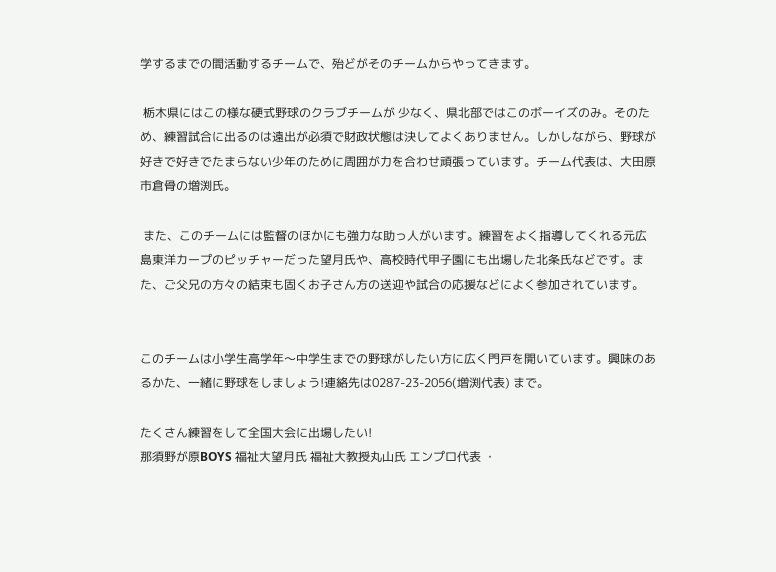学するまでの間活動するチームで、殆どがそのチームからやってきます。

 栃木県にはこの様な硬式野球のクラブチームが 少なく、県北部ではこのボーイズのみ。そのため、練習試合に出るのは遠出が必須で財政状態は決してよくありません。しかしながら、野球が好きで好きでたまらない少年のために周囲が力を合わせ頑張っています。チーム代表は、大田原市倉骨の増渕氏。

 また、このチームには監督のほかにも強力な助っ人がいます。練習をよく指導してくれる元広島東洋カープのピッチャーだった望月氏や、高校時代甲子園にも出場した北条氏などです。また、ご父兄の方々の結束も固くお子さん方の送迎や試合の応援などによく参加されています。


このチームは小学生高学年〜中学生までの野球がしたい方に広く門戸を開いています。興味のあるかた、一緒に野球をしましょう!連絡先は0287-23-2056(増渕代表) まで。

たくさん練習をして全国大会に出場したい!
那須野が原BOYS 福祉大望月氏 福祉大教授丸山氏 エンプロ代表 ・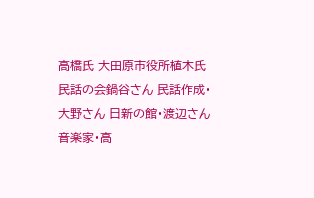高橋氏 大田原市役所植木氏
民話の会鍋谷さん 民話作成・大野さん 日新の館・渡辺さん 音楽家・高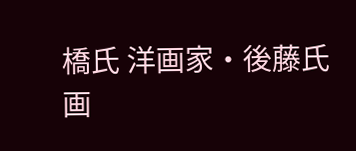橋氏 洋画家・後藤氏
画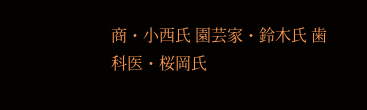商・小西氏 園芸家・鈴木氏 歯科医・桜岡氏